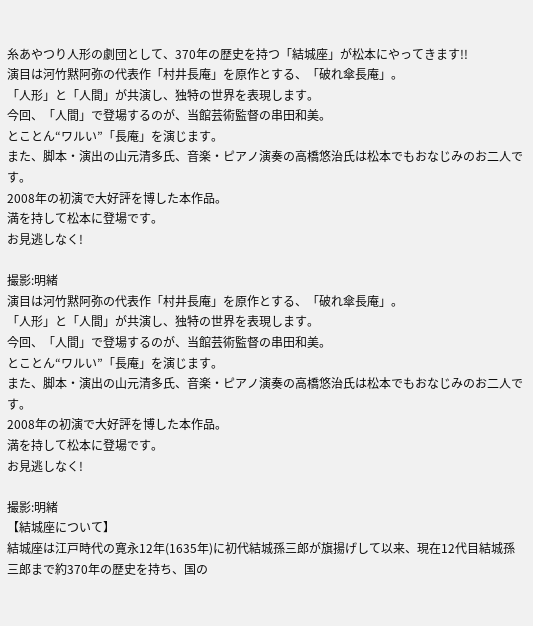糸あやつり人形の劇団として、370年の歴史を持つ「結城座」が松本にやってきます!!
演目は河竹黙阿弥の代表作「村井長庵」を原作とする、「破れ傘長庵」。
「人形」と「人間」が共演し、独特の世界を表現します。
今回、「人間」で登場するのが、当館芸術監督の串田和美。
とことん“ワルい”「長庵」を演じます。
また、脚本・演出の山元清多氏、音楽・ピアノ演奏の高橋悠治氏は松本でもおなじみのお二人です。
2008年の初演で大好評を博した本作品。
満を持して松本に登場です。
お見逃しなく!

撮影:明緒
演目は河竹黙阿弥の代表作「村井長庵」を原作とする、「破れ傘長庵」。
「人形」と「人間」が共演し、独特の世界を表現します。
今回、「人間」で登場するのが、当館芸術監督の串田和美。
とことん“ワルい”「長庵」を演じます。
また、脚本・演出の山元清多氏、音楽・ピアノ演奏の高橋悠治氏は松本でもおなじみのお二人です。
2008年の初演で大好評を博した本作品。
満を持して松本に登場です。
お見逃しなく!

撮影:明緒
【結城座について】
結城座は江戸時代の寛永12年(1635年)に初代結城孫三郎が旗揚げして以来、現在12代目結城孫三郎まで約370年の歴史を持ち、国の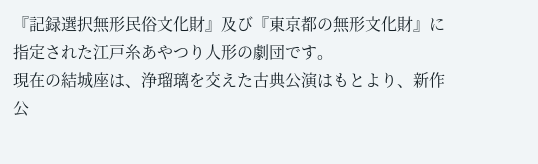『記録選択無形民俗文化財』及び『東京都の無形文化財』に指定された江戸糸あやつり人形の劇団です。
現在の結城座は、浄瑠璃を交えた古典公演はもとより、新作公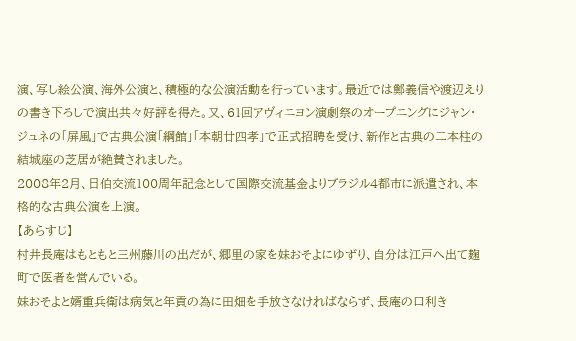演、写し絵公演、海外公演と、積極的な公演活動を行っています。最近では鄭義信や渡辺えりの書き下ろしで演出共々好評を得た。又、61回アヴィニヨン演劇祭のオープニングにジャン・ジュネの「屏風」で古典公演「綱館」「本朝廿四孝」で正式招聘を受け、新作と古典の二本柱の結城座の芝居が絶賛されました。
2008年2月、日伯交流100周年記念として国際交流基金よりブラジル4都市に派遣され、本格的な古典公演を上演。
【あらすじ】
村井長庵はもともと三州藤川の出だが、郷里の家を妹おそよにゆずり、自分は江戸へ出て麹町で医者を営んでいる。
妹おそよと婿重兵衛は病気と年貢の為に田畑を手放さなければならず、長庵の口利き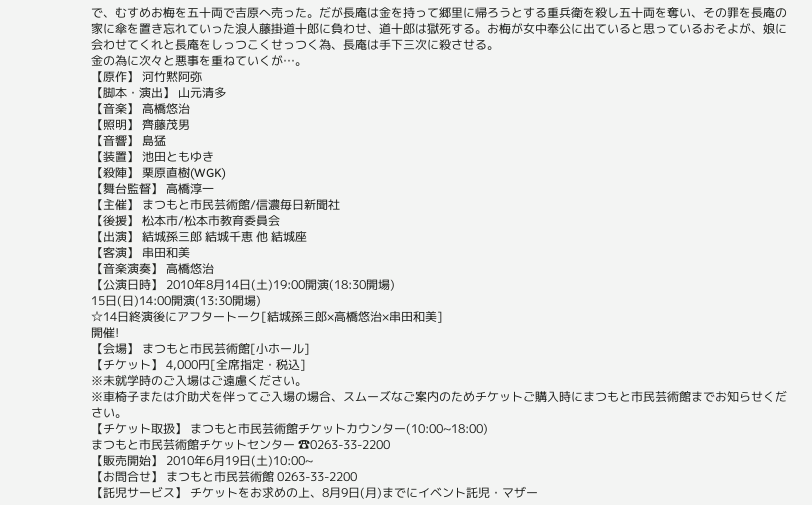で、むすめお梅を五十両で吉原へ売った。だが長庵は金を持って郷里に帰ろうとする重兵衛を殺し五十両を奪い、その罪を長庵の家に傘を置き忘れていった浪人藤掛道十郎に負わせ、道十郎は獄死する。お梅が女中奉公に出ていると思っているおそよが、娘に会わせてくれと長庵をしっつこくせっつく為、長庵は手下三次に殺させる。
金の為に次々と悪事を重ねていくが…。
【原作】 河竹黙阿弥
【脚本・演出】 山元清多
【音楽】 高橋悠治
【照明】 齊藤茂男
【音響】 島猛
【装置】 池田ともゆき
【殺陣】 栗原直樹(WGK)
【舞台監督】 高橋淳一
【主催】 まつもと市民芸術館/信濃毎日新聞社
【後援】 松本市/松本市教育委員会
【出演】 結城孫三郎 結城千恵 他 結城座
【客演】 串田和美
【音楽演奏】 高橋悠治
【公演日時】 2010年8月14日(土)19:00開演(18:30開場)
15日(日)14:00開演(13:30開場)
☆14日終演後にアフタートーク[結城孫三郎×高橋悠治×串田和美]
開催!
【会場】 まつもと市民芸術館[小ホール]
【チケット】 4,000円[全席指定・税込]
※未就学時のご入場はご遠慮ください。
※車椅子または介助犬を伴ってご入場の場合、スムーズなご案内のためチケットご購入時にまつもと市民芸術館までお知らせください。
【チケット取扱】 まつもと市民芸術館チケットカウンター(10:00~18:00)
まつもと市民芸術館チケットセンター ☎0263-33-2200
【販売開始】 2010年6月19日(土)10:00~
【お問合せ】 まつもと市民芸術館 0263-33-2200
【託児サービス】 チケットをお求めの上、8月9日(月)までにイベント託児・マザー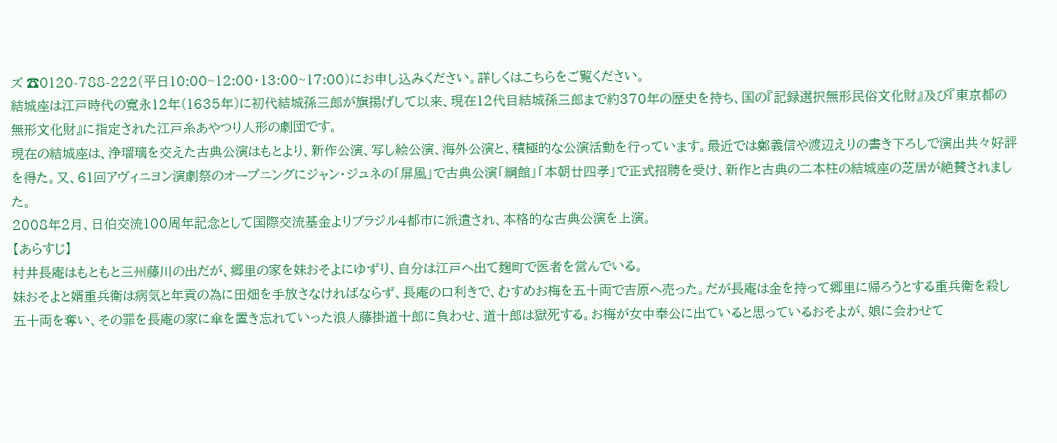ズ ☎0120-788-222(平日10:00~12:00・13:00~17:00)にお申し込みください。詳しくはこちらをご覧ください。
結城座は江戸時代の寛永12年(1635年)に初代結城孫三郎が旗揚げして以来、現在12代目結城孫三郎まで約370年の歴史を持ち、国の『記録選択無形民俗文化財』及び『東京都の無形文化財』に指定された江戸糸あやつり人形の劇団です。
現在の結城座は、浄瑠璃を交えた古典公演はもとより、新作公演、写し絵公演、海外公演と、積極的な公演活動を行っています。最近では鄭義信や渡辺えりの書き下ろしで演出共々好評を得た。又、61回アヴィニヨン演劇祭のオープニングにジャン・ジュネの「屏風」で古典公演「綱館」「本朝廿四孝」で正式招聘を受け、新作と古典の二本柱の結城座の芝居が絶賛されました。
2008年2月、日伯交流100周年記念として国際交流基金よりブラジル4都市に派遣され、本格的な古典公演を上演。
【あらすじ】
村井長庵はもともと三州藤川の出だが、郷里の家を妹おそよにゆずり、自分は江戸へ出て麹町で医者を営んでいる。
妹おそよと婿重兵衛は病気と年貢の為に田畑を手放さなければならず、長庵の口利きで、むすめお梅を五十両で吉原へ売った。だが長庵は金を持って郷里に帰ろうとする重兵衛を殺し五十両を奪い、その罪を長庵の家に傘を置き忘れていった浪人藤掛道十郎に負わせ、道十郎は獄死する。お梅が女中奉公に出ていると思っているおそよが、娘に会わせて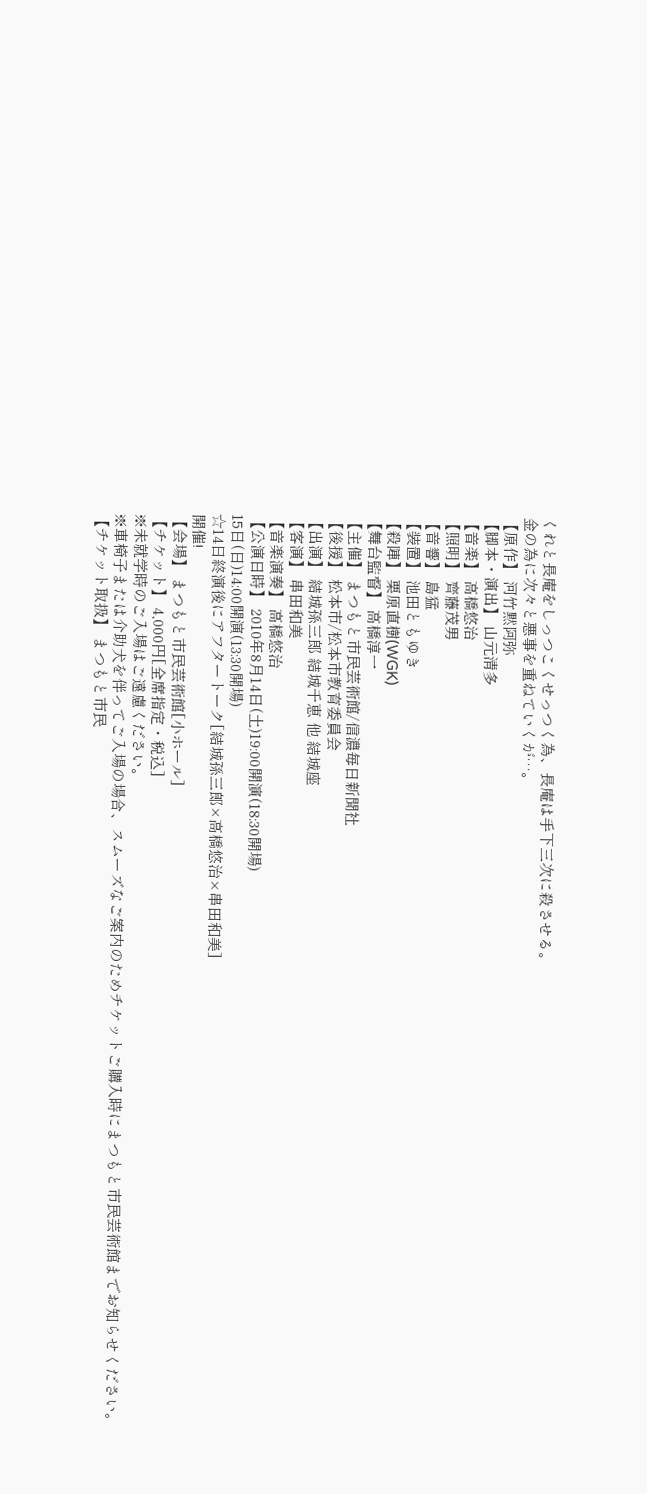くれと長庵をしっつこくせっつく為、長庵は手下三次に殺させる。
金の為に次々と悪事を重ねていくが…。
【原作】 河竹黙阿弥
【脚本・演出】 山元清多
【音楽】 高橋悠治
【照明】 齊藤茂男
【音響】 島猛
【装置】 池田ともゆき
【殺陣】 栗原直樹(WGK)
【舞台監督】 高橋淳一
【主催】 まつもと市民芸術館/信濃毎日新聞社
【後援】 松本市/松本市教育委員会
【出演】 結城孫三郎 結城千恵 他 結城座
【客演】 串田和美
【音楽演奏】 高橋悠治
【公演日時】 2010年8月14日(土)19:00開演(18:30開場)
15日(日)14:00開演(13:30開場)
☆14日終演後にアフタートーク[結城孫三郎×高橋悠治×串田和美]
開催!
【会場】 まつもと市民芸術館[小ホール]
【チケット】 4,000円[全席指定・税込]
※未就学時のご入場はご遠慮ください。
※車椅子または介助犬を伴ってご入場の場合、スムーズなご案内のためチケットご購入時にまつもと市民芸術館までお知らせください。
【チケット取扱】 まつもと市民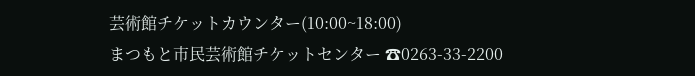芸術館チケットカウンター(10:00~18:00)
まつもと市民芸術館チケットセンター ☎0263-33-2200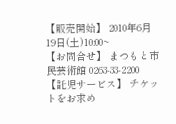【販売開始】 2010年6月19日(土)10:00~
【お問合せ】 まつもと市民芸術館 0263-33-2200
【託児サービス】 チケットをお求め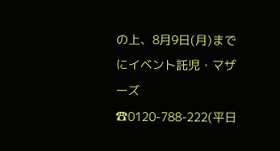の上、8月9日(月)までにイベント託児・マザーズ ☎0120-788-222(平日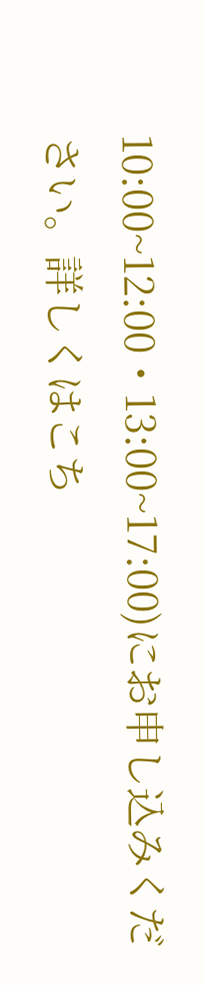10:00~12:00・13:00~17:00)にお申し込みください。詳しくはこち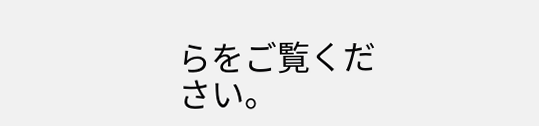らをご覧ください。